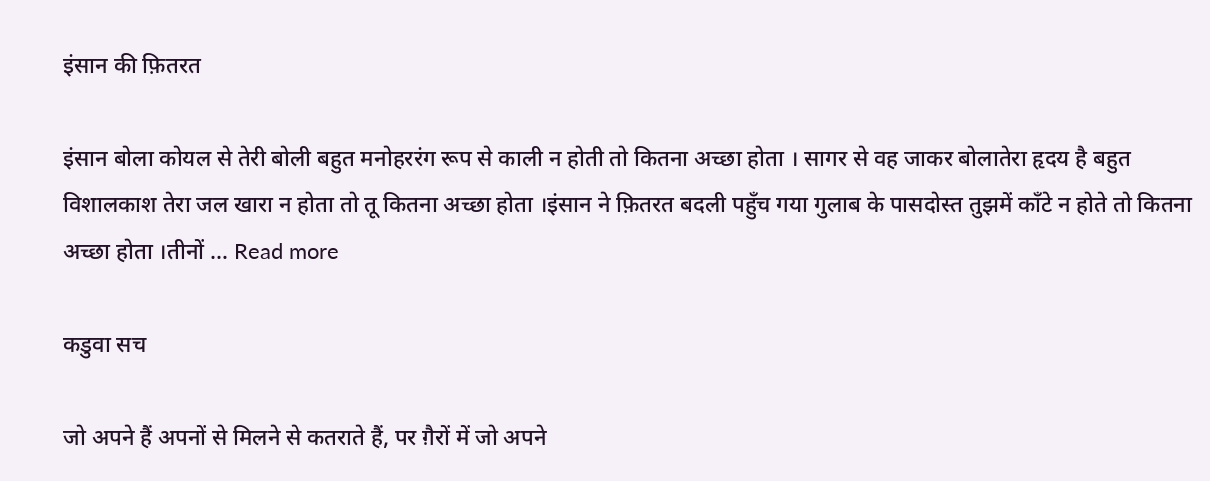इंसान की फ़ितरत

इंसान बोला कोयल से तेरी बोली बहुत मनोहररंग रूप से काली न होती तो कितना अच्छा होता । सागर से वह जाकर बोलातेरा हृदय है बहुत विशालकाश तेरा जल खारा न होता तो तू कितना अच्छा होता ।इंसान ने फ़ितरत बदली पहुँच गया गुलाब के पासदोस्त तुझमें काँटे न होते तो कितना अच्छा होता ।तीनों … Read more

कडुवा सच

जो अपने हैं अपनों से मिलने से कतराते हैं, पर ग़ैरों में जो अपने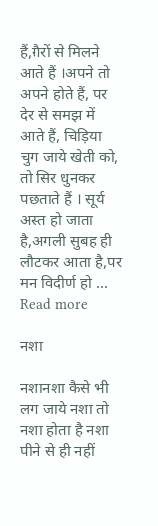हैं,ग़ैरों से मिलने आते हैं ।अपने तो अपने होते हैं, पर देर से समझ में आते हैं, चिड़िया चुग जाये खेती को, तो सिर धुनकर पछताते हैं । सूर्य अस्त हो जाता है,अगली सुबह ही लौटकर आता है,पर मन विदीर्ण हो … Read more

नशा

नशानशा कैसे भी लग जाये नशा तो नशा होता है नशा पीने से ही नहीं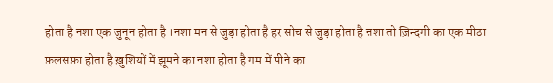होता है नशा एक जुनून होता है ।नशा मन से जुड़ा होता है हर सोच से जुड़ा होता है ऩशा तो ज़िन्दगी का एक मीठा फ़लसफ़ा होता है ख़ुशियों में झूमने का नशा होता है गम में पीने का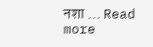नशा … Read more